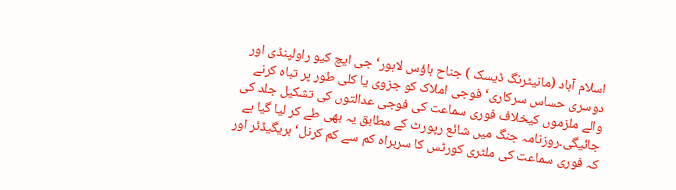اسلام آباد (مانیٹرنگ ڈیسک ) جناح ہاؤس لاہور‘ جی ایچ کیو راولپنڈی اور دوسری حساس سرکاری‘ فوجی املاک کو جزوی یا کلی طور پر تباہ کرنے والے ملزموں کیخلاف فوری سماعت کی فوجی عدالتوں کی تشکیل جلد کی جائیگی۔روزنامہ جنگ میں شائع رپورٹ کے مطابق یہ بھی طے کر لیا گیا ہے کہ فوری سماعت کی ملٹری کورٹس کا سربراہ کم سے کم کرنل‘ بریگیڈئر اور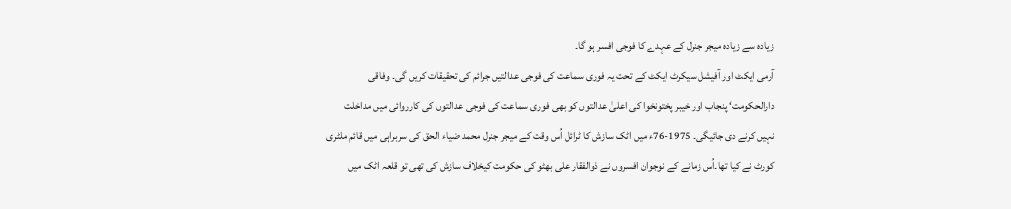زیادہ سے زیادہ میجر جنرل کے عہدے کا فوجی افسر ہو گا۔
آرمی ایکٹ اور آفیشل سیکرٹ ایکٹ کے تحت یہ فوری سماعت کی فوجی عدالتیں جرائم کی تحقیقات کریں گی۔ وفاقی دارالحکومت‘ پنجاب اور خیبر پختونخوا کی اعلیٰ عدالتوں کو بھی فوری سماعت کی فوجی عدالتوں کی کارروائی میں مداخلت نہیں کرنے دی جائیگی۔ 1975-76ء میں اٹک سازش کا ٹرائل اُس وقت کے میجر جنرل محمد ضیاء الحق کی سربراہی میں قائم ملٹری کورٹ نے کیا تھا۔اُس زمانے کے نوجوان افسروں نے ذوالفقار علی بھٹو کی حکومت کیخلاف سازش کی تھی تو قلعہ اٹک میں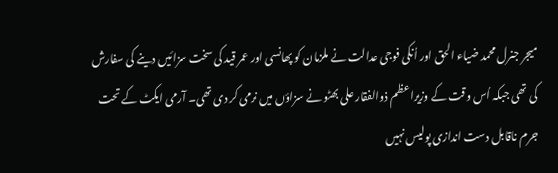میجر جنرل محمد ضیاء الحق اور اُنکی فوجی عدالت نے ملزمان کو پھانسی اور عمر قید کی سخت سزائیں دینے کی سفارش کی تھی جبکہ اُس وقت کے وزیراعظم ذوالفقار علی بھٹو نے سزاؤں میں نرمی کر دی تھی۔ آرمی ایکٹ کے تحت جرم ناقابل دست اندازی پولیس نہیں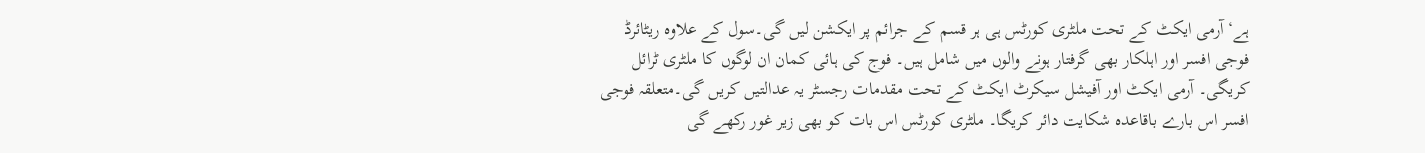ہے‘ آرمی ایکٹ کے تحت ملٹری کورٹس ہی ہر قسم کے جرائم پر ایکشن لیں گی۔سول کے علاوہ ریٹائرڈ فوجی افسر اور اہلکار بھی گرفتار ہونے والوں میں شامل ہیں۔ فوج کی ہائی کمان ان لوگوں کا ملٹری ٹرائل کریگی۔ آرمی ایکٹ اور آفیشل سیکرٹ ایکٹ کے تحت مقدمات رجسٹر یہ عدالتیں کریں گی۔متعلقہ فوجی افسر اس بارے باقاعدہ شکایت دائر کریگا۔ ملٹری کورٹس اس بات کو بھی زیر غور رکھے گی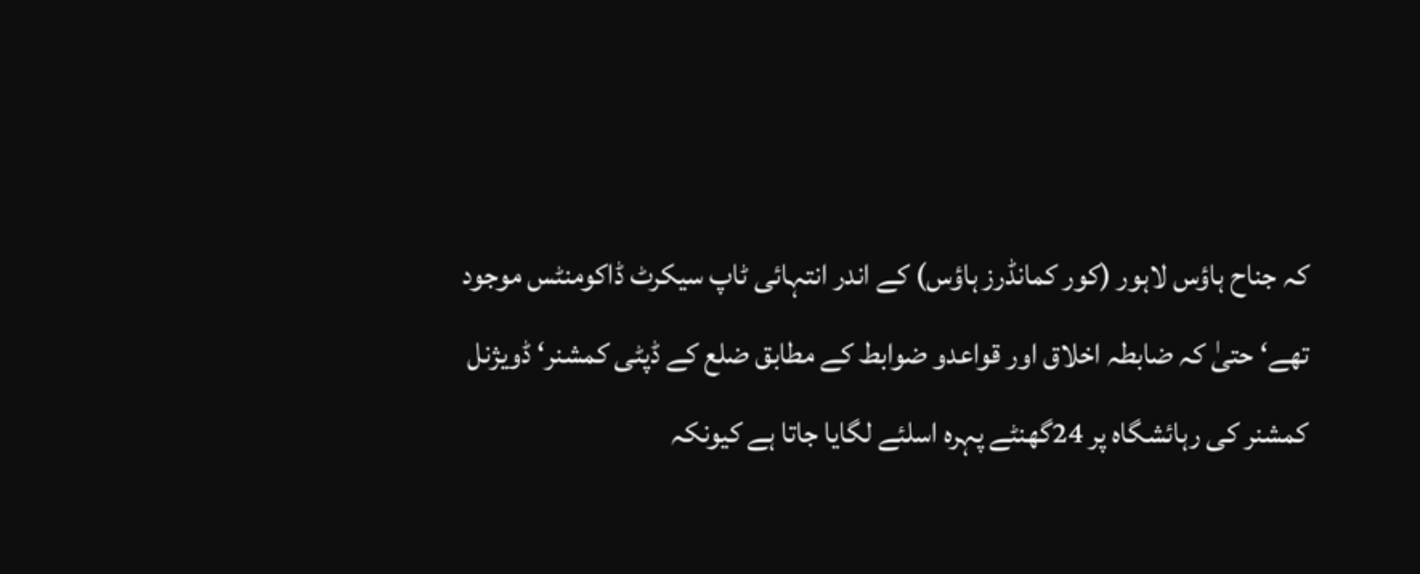کہ جناح ہاؤس لاہور (کور کمانڈرز ہاؤس) کے اندر انتہائی ٹاپ سیکرٹ ڈاکومنٹس موجود تھے‘ حتیٰ کہ ضابطہ اخلاق اور قواعدو ضوابط کے مطابق ضلع کے ڈپٹی کمشنر‘ ڈویژنل کمشنر کی رہائشگاہ پر 24گھنٹے پہرہ اسلئے لگایا جاتا ہے کیونکہ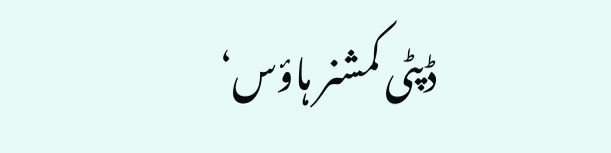ڈپٹی کمشنر ہاؤس‘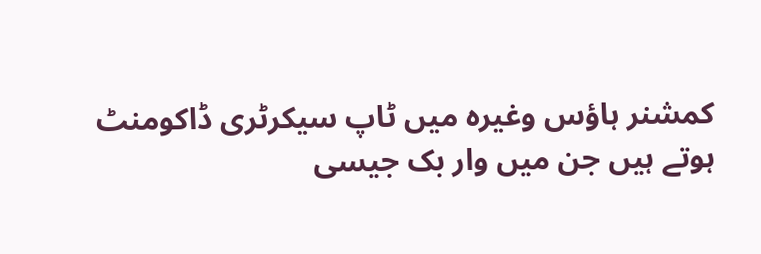کمشنر ہاؤس وغیرہ میں ٹاپ سیکرٹری ڈاکومنٹ ہوتے ہیں جن میں وار بک جیسی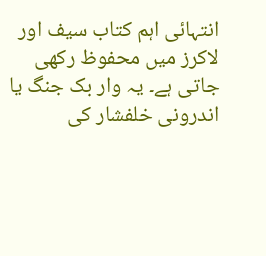انتہائی اہم کتاب سیف اور لاکرز میں محفوظ رکھی جاتی ہے۔ یہ وار بک جنگ یا اندرونی خلفشار کی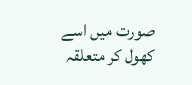صورت میں اسے کھول کر متعلقہ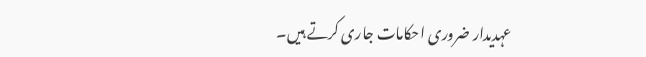عہدیدار ضروری احکامات جاری کرتے ہیں۔